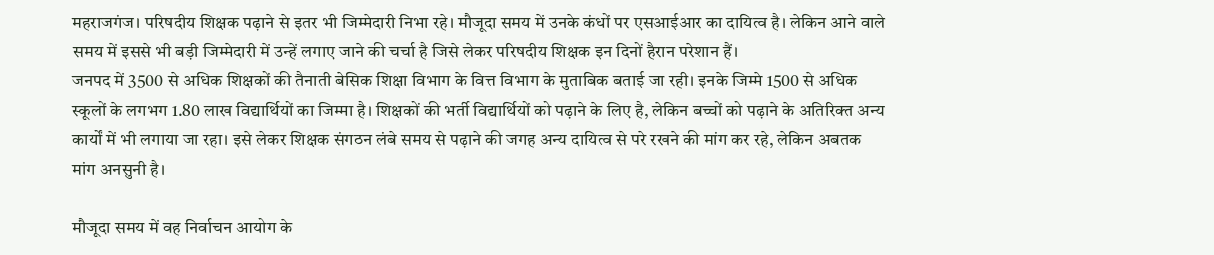महराजगंज। परिषदीय शिक्षक पढ़ाने से इतर भी जिम्मेदारी निभा रहे। मौजूदा समय में उनके कंधों पर एसआईआर का दायित्व है। लेकिन आने वाले समय में इससे भी बड़ी जिम्मेदारी में उन्हें लगाए जाने की चर्चा है जिसे लेकर परिषदीय शिक्षक इन दिनों हैरान परेशान हैं।
जनपद में 3500 से अधिक शिक्षकों की तैनाती बेसिक शिक्षा विभाग के वित्त विभाग के मुताबिक बताई जा रही। इनके जिम्मे 1500 से अधिक स्कूलों के लगभग 1.80 लाख विद्यार्थियों का जिम्मा है। शिक्षकों की भर्ती विद्यार्थियों को पढ़ाने के लिए है, लेकिन बच्चों को पढ़ाने के अतिरिक्त अन्य कार्यों में भी लगाया जा रहा। इसे लेकर शिक्षक संगठन लंबे समय से पढ़ाने की जगह अन्य दायित्व से परे रखने की मांग कर रहे, लेकिन अबतक मांग अनसुनी है।

मौजूदा समय में वह निर्वाचन आयोग के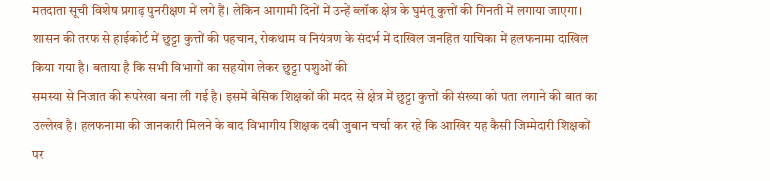मतदाता सूची विशेष प्रगाढ़ पुनरीक्षण में लगे हैं। लेकिन आगामी दिनों में उन्हें ब्लॉक क्षेत्र के घुमंतू कुत्तों की गिनती में लगाया जाएगा। शासन की तरफ से हाईकोर्ट में छुट्टा कुत्तों की पहचान, रोकथाम व नियंत्रण के संदर्भ में दाखिल जनहित याचिका में हलफनामा दाखिल किया गया है। बताया है कि सभी विभागों का सहयोग लेकर छुट्टा पशुओं की
समस्या से निजात की रूपरेखा बना ली गई है। इसमें बेसिक शिक्षकों की मदद से क्षेत्र में छुट्टा कुत्तों की संख्या को पता लगाने की बात का उल्लेख है। हलफनामा की जानकारी मिलने के बाद विभागीय शिक्षक दबी जुबान चर्चा कर रहे कि आखिर यह कैसी जिम्मेदारी शिक्षकों पर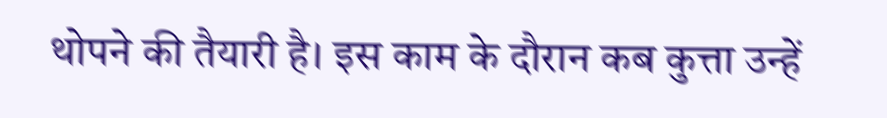थोपने की तैयारी है। इस काम के दौरान कब कुत्ता उन्हें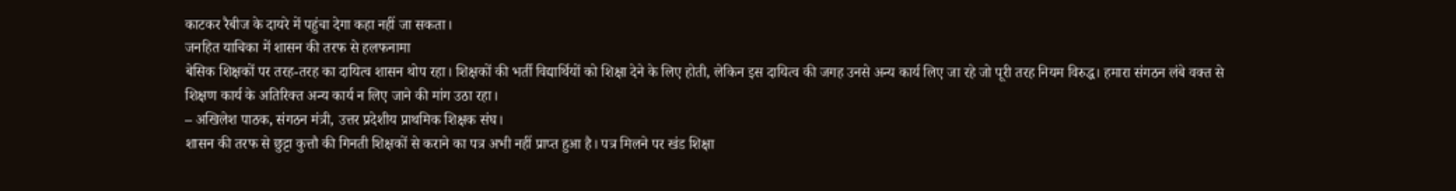काटकर रैबीज के दायरे में पहुंचा देगा कहा नहीं जा सकता।
जनहित याचिका में शासन की तरफ से हलफनामा
बेसिक शिक्षकों पर तरह-तरह का दायित्व शासन थोप रहा। शिक्षकों की भर्ती विद्यार्थियों को शिक्षा देने के लिए होती, लेकिन इस दायित्व की जगह उनसे अन्य कार्य लिए जा रहे जो पूरी तरह नियम विरुद्ध। हमारा संगठन लंबे वक्त से शिक्षण कार्य के अतिरिक्त अन्य कार्य न लिए जाने की मांग उठा रहा।
– अखिलेश पाठक, संगठन मंत्री, उत्तर प्रदेशीय प्राथमिक शिक्षक संघ।
शासन की तरफ से छुट्टा कुत्तौ की गिनती शिक्षकों से कराने का पत्र अभी नहीं प्राप्त हुआ है। पत्र मिलने पर खंड शिक्षा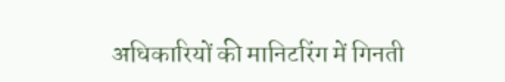अधिकारियों की मानिटरिंग में गिनती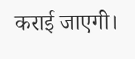कराई जाएगी।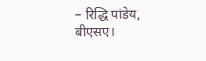– रिद्धि पांडेय, बीएसए।